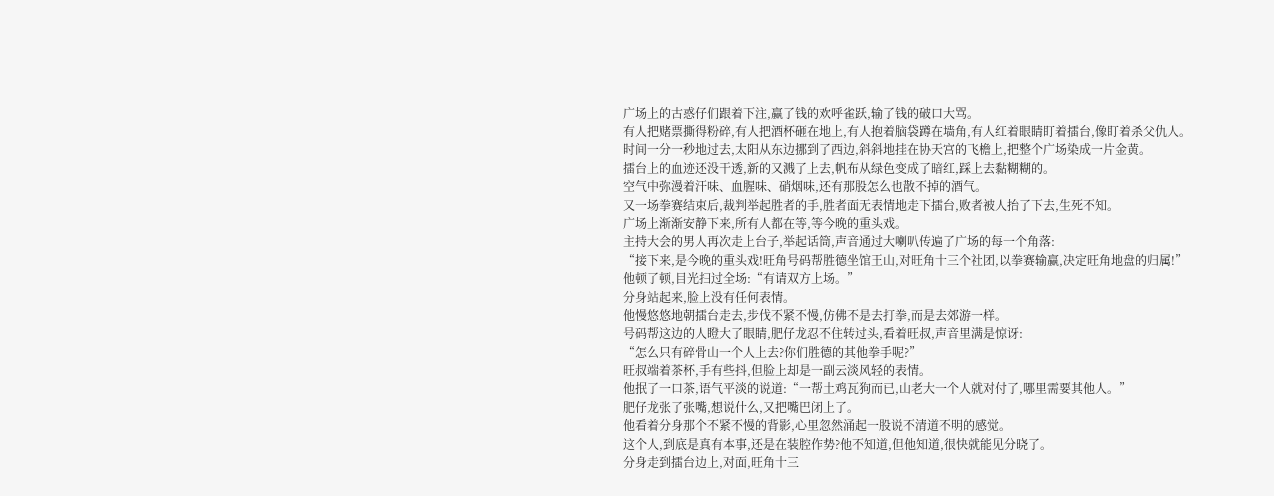广场上的古惑仔们跟着下注,赢了钱的欢呼雀跃,输了钱的破口大骂。
有人把赌票撕得粉碎,有人把酒杯砸在地上,有人抱着脑袋蹲在墙角,有人红着眼睛盯着擂台,像盯着杀父仇人。
时间一分一秒地过去,太阳从东边挪到了西边,斜斜地挂在协天宫的飞檐上,把整个广场染成一片金黄。
擂台上的血迹还没干透,新的又溅了上去,帆布从绿色变成了暗红,踩上去黏糊糊的。
空气中弥漫着汗味、血腥味、硝烟味,还有那股怎么也散不掉的酒气。
又一场拳赛结束后,裁判举起胜者的手,胜者面无表情地走下擂台,败者被人抬了下去,生死不知。
广场上渐渐安静下来,所有人都在等,等今晚的重头戏。
主持大会的男人再次走上台子,举起话筒,声音通过大喇叭传遍了广场的每一个角落:
“接下来,是今晚的重头戏!旺角号码帮胜德坐馆王山,对旺角十三个社团,以拳赛输赢,决定旺角地盘的归属!”
他顿了顿,目光扫过全场:“有请双方上场。”
分身站起来,脸上没有任何表情。
他慢悠悠地朝擂台走去,步伐不紧不慢,仿佛不是去打拳,而是去郊游一样。
号码帮这边的人瞪大了眼睛,肥仔龙忍不住转过头,看着旺叔,声音里满是惊讶:
“怎么只有碎骨山一个人上去?你们胜德的其他拳手呢?”
旺叔端着茶杯,手有些抖,但脸上却是一副云淡风轻的表情。
他抿了一口茶,语气平淡的说道:“一帮土鸡瓦狗而已,山老大一个人就对付了,哪里需要其他人。”
肥仔龙张了张嘴,想说什么,又把嘴巴闭上了。
他看着分身那个不紧不慢的背影,心里忽然涌起一股说不清道不明的感觉。
这个人,到底是真有本事,还是在装腔作势?他不知道,但他知道,很快就能见分晓了。
分身走到擂台边上,对面,旺角十三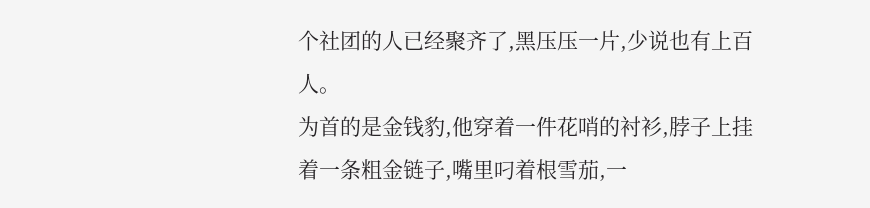个社团的人已经聚齐了,黑压压一片,少说也有上百人。
为首的是金钱豹,他穿着一件花哨的衬衫,脖子上挂着一条粗金链子,嘴里叼着根雪茄,一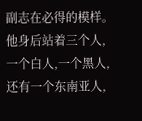副志在必得的模样。
他身后站着三个人,一个白人,一个黑人,还有一个东南亚人,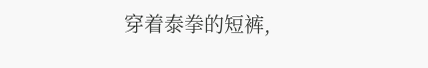穿着泰拳的短裤,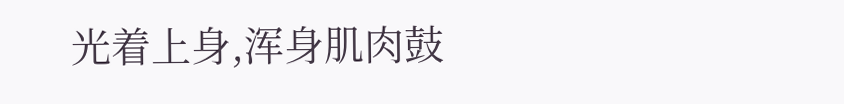光着上身,浑身肌肉鼓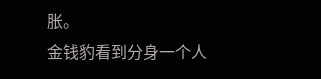胀。
金钱豹看到分身一个人